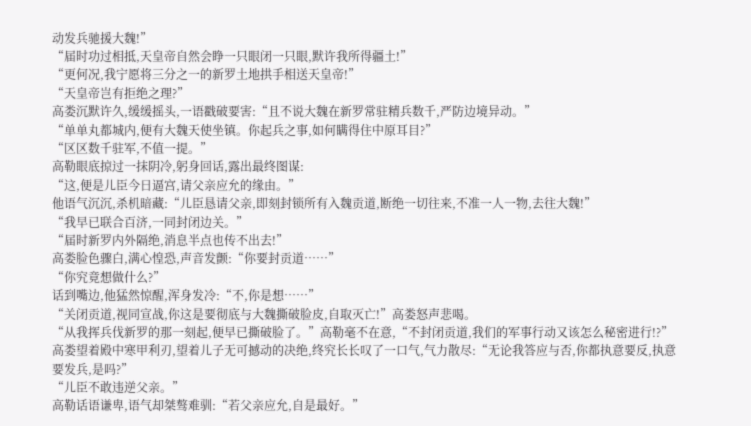动发兵驰援大魏!”
“届时功过相抵,天皇帝自然会睁一只眼闭一只眼,默许我所得疆土!”
“更何况,我宁愿将三分之一的新罗土地拱手相送天皇帝!”
“天皇帝岂有拒绝之理?”
高娄沉默许久,缓缓摇头,一语戳破要害:“且不说大魏在新罗常驻精兵数千,严防边境异动。”
“单单丸都城内,便有大魏天使坐镇。你起兵之事,如何瞒得住中原耳目?”
“区区数千驻军,不值一提。”
高勒眼底掠过一抹阴冷,躬身回话,露出最终图谋:
“这,便是儿臣今日逼宫,请父亲应允的缘由。”
他语气沉沉,杀机暗藏:“儿臣恳请父亲,即刻封锁所有入魏贡道,断绝一切往来,不准一人一物,去往大魏!”
“我早已联合百济,一同封闭边关。”
“届时新罗内外隔绝,消息半点也传不出去!”
高娄脸色骤白,满心惶恐,声音发颤:“你要封贡道……”
“你究竟想做什么?”
话到嘴边,他猛然惊醒,浑身发冷:“不,你是想……”
“关闭贡道,视同宣战,你这是要彻底与大魏撕破脸皮,自取灭亡!”高娄怒声悲喝。
“从我挥兵伐新罗的那一刻起,便早已撕破脸了。”高勒毫不在意,“不封闭贡道,我们的军事行动又该怎么秘密进行!?”
高娄望着殿中寒甲利刃,望着儿子无可撼动的决绝,终究长长叹了一口气,气力散尽:“无论我答应与否,你都执意要反,执意要发兵,是吗?”
“儿臣不敢违逆父亲。”
高勒话语谦卑,语气却桀骜难驯:“若父亲应允,自是最好。”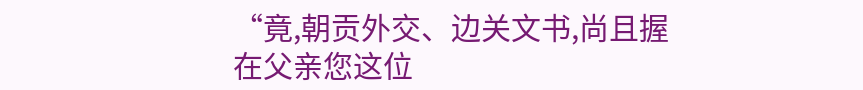“竟,朝贡外交、边关文书,尚且握在父亲您这位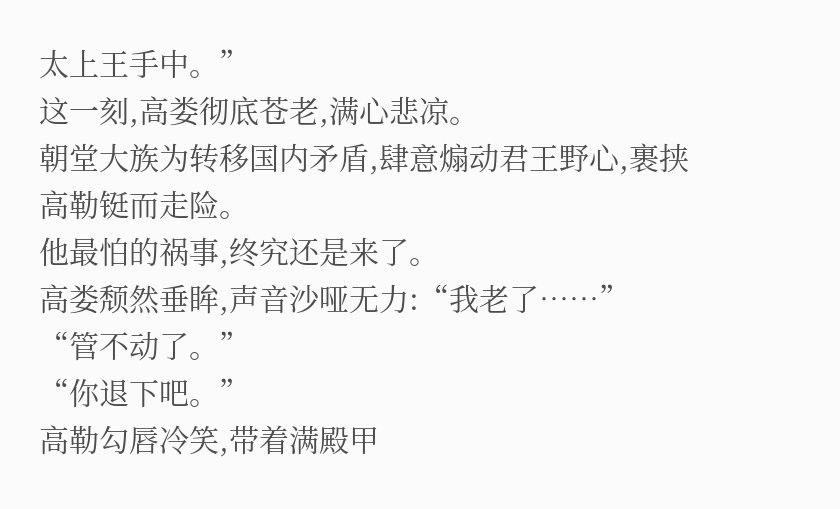太上王手中。”
这一刻,高娄彻底苍老,满心悲凉。
朝堂大族为转移国内矛盾,肆意煽动君王野心,裹挟高勒铤而走险。
他最怕的祸事,终究还是来了。
高娄颓然垂眸,声音沙哑无力:“我老了……”
“管不动了。”
“你退下吧。”
高勒勾唇冷笑,带着满殿甲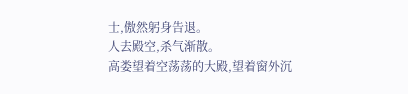士,傲然躬身告退。
人去殿空,杀气渐散。
高娄望着空荡荡的大殿,望着窗外沉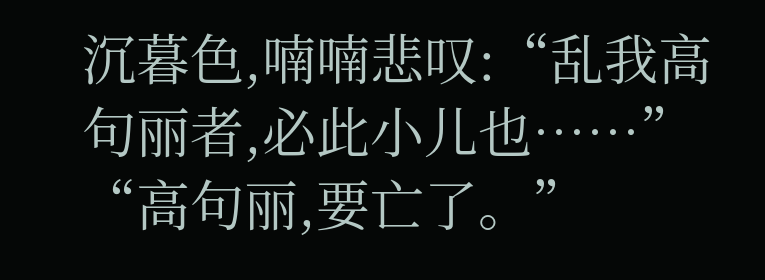沉暮色,喃喃悲叹:“乱我高句丽者,必此小儿也……”
“高句丽,要亡了。”